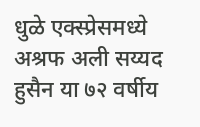धुळे एक्स्प्रेसमध्ये अश्रफ अली सय्यद हुसैन या ७२ वर्षीय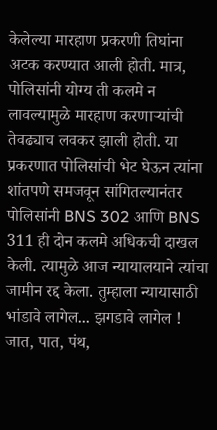केलेल्या मारहाण प्रकरणी तिघांना अटक करण्यात आली होती. मात्र, पोलिसांनी योग्य ती कलमे न लावल्यामुळे मारहाण करणाऱ्यांची तेवढ्याच लवकर झाली होती. या प्रकरणात पोलिसांची भेट घेऊन त्यांना शांतपणे समजवून सांगितल्यानंतर पोलिसांनी BNS 302 आणि BNS 311 ही दोन कलमे अधिकची दाखल केली. त्यामुळे आज न्यायालयाने त्यांचा जामीन रद्द केला. तुम्हाला न्यायासाठी भांडावे लागेल... झगडावे लागेल ! जात, पात, पंथ,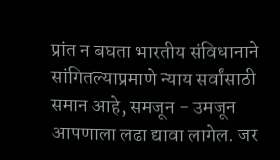प्रांत न बघता भारतीय संविधानाने सांगितल्याप्रमाणे न्याय सर्वांसाठी समान आहे, समजून - उमजून आपणाला लढा द्यावा लागेल. जर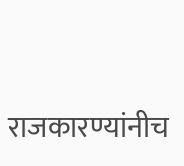राजकारण्यांनीच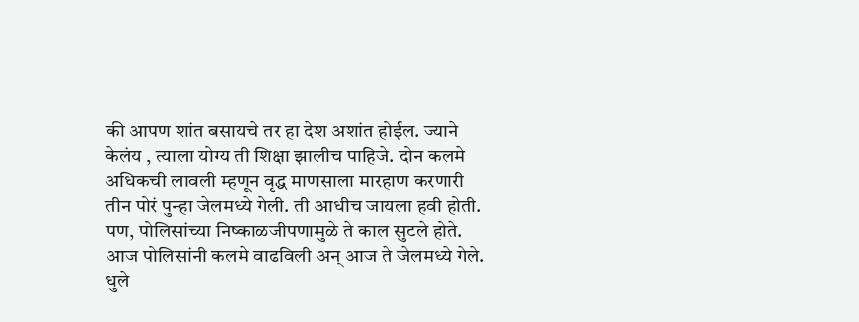की आपण शांत बसायचे तर हा देश अशांत होईल. ज्याने केलंय , त्याला योग्य ती शिक्षा झालीच पाहिजे. दोन कलमे अधिकची लावली म्हणून वृद्ध माणसाला मारहाण करणारी तीन पोरं पुन्हा जेलमध्ये गेली. ती आधीच जायला हवी होती. पण, पोलिसांच्या निष्काळजीपणामुळे ते काल सुटले होते. आज पोलिसांनी कलमे वाढविली अन् आज ते जेलमध्ये गेले.
धुले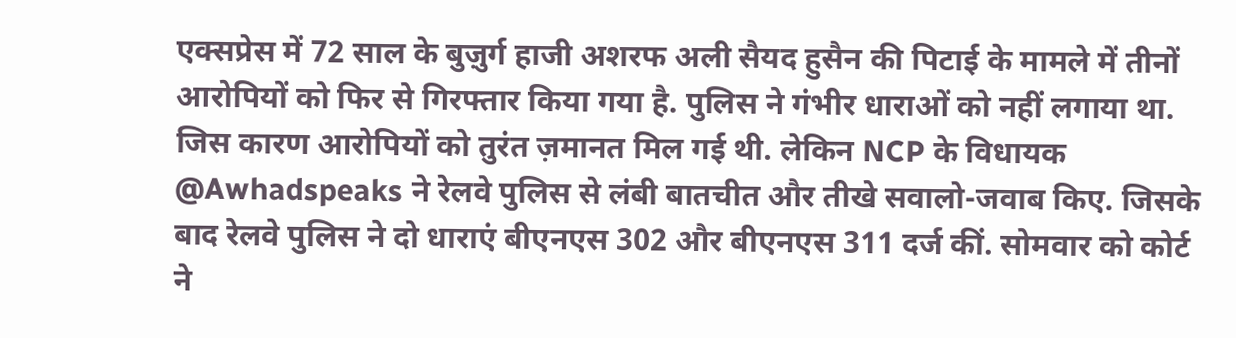एक्सप्रेस में 72 साल के बुज़ुर्ग हाजी अशरफ अली सैयद हुसैन की पिटाई के मामले में तीनों आरोपियों को फिर से गिरफ्तार किया गया है. पुलिस ने गंभीर धाराओं को नहीं लगाया था. जिस कारण आरोपियों को तुरंत ज़मानत मिल गई थी. लेकिन NCP के विधायक @Awhadspeaks ने रेलवे पुलिस से लंबी बातचीत और तीखे सवालो-जवाब किए. जिसके बाद रेलवे पुलिस ने दो धाराएं बीएनएस 302 और बीएनएस 311 दर्ज कीं. सोमवार को कोर्ट ने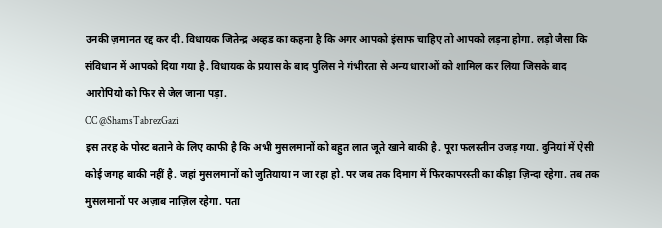उनकी ज़मानत रद्द कर दी. विधायक जितेन्द्र अव्हड का कहना है कि अगर आपको इंसाफ चाहिए तो आपको लड़ना होगा. लड़ो जैसा कि संविधान में आपको दिया गया है. विधायक के प्रयास के बाद पुलिस ने गंभीरता से अन्य धाराओं को शामिल कर लिया जिसके बाद आरोपियो को फिर से जेल जाना पड़ा.
CC @ShamsTabrezGazi
इस तरह के पोस्ट बताने के लिए काफी है कि अभी मुसलमानों को बहुत लात जूते खाने बाकी है. पूरा फलस्तीन उजड़ गया. दुनियां में ऐसी कोई जगह बाकी नहीं है. जहां मुसलमानों को जुतियाया न जा रहा हो. पर जब तक दिमाग में फिरकापरस्ती का कीड़ा ज़िन्दा रहेगा. तब तक मुसलमानों पर अज़ाब नाज़िल रहेगा. पता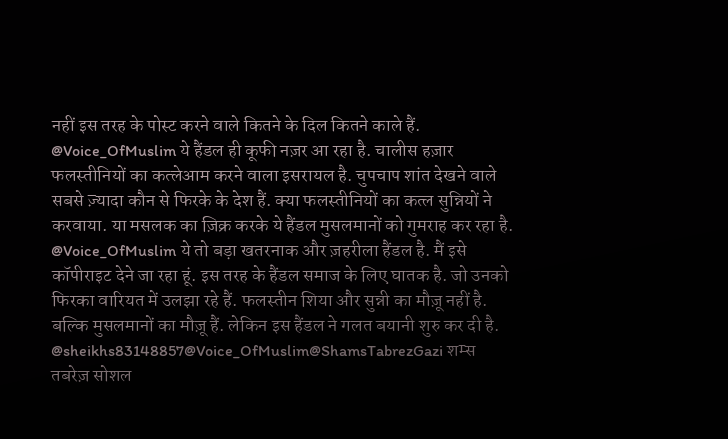नहीं इस तरह के पोस्ट करने वाले कितने के दिल कितने काले हैं.
@Voice_OfMuslim ये हैंडल ही कूफी नज़र आ रहा है. चालीस हज़ार फलस्तीनियों का कत्लेआम करने वाला इसरायल है. चुपचाप शांत देखने वाले सबसे ज़्यादा कौन से फिरके के देश हैं. क्या फलस्तीनियों का कत्ल सुन्नियों ने करवाया. या मसलक का ज़िक्र करके ये हैंडल मुसलमानों को गुमराह कर रहा है.
@Voice_OfMuslim ये तो बड़ा खतरनाक और ज़हरीला हैंडल है. मैं इसे कॉपीराइट देने जा रहा हूं. इस तरह के हैंडल समाज के लिए घातक है. जो उनको फिरका वारियत में उलझा रहे हैं. फलस्तीन शिया और सुन्नी का मौज़ू नहीं है. बल्कि मुसलमानों का मौज़ू हैं. लेकिन इस हैंडल ने गलत बयानी शुरु कर दी है.
@sheikhs83148857@Voice_OfMuslim@ShamsTabrezGazi शम्स तबरेज़ सोशल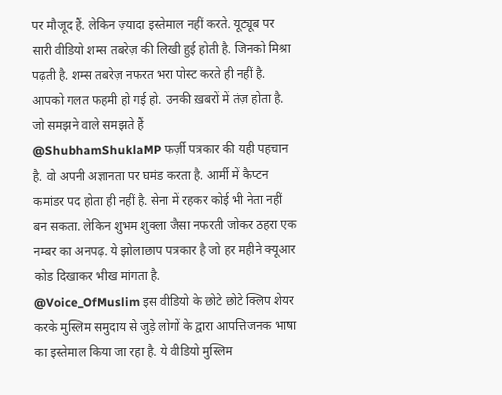पर मौजूद हैं. लेकिन ज़्यादा इस्तेमाल नहीं करते. यूट्यूब पर सारी वीडियो शम्स तबरेज़ की लिखी हुई होती है. जिनको मिश्रा पढ़ती है. शम्स तबरेज़ नफरत भरा पोस्ट करते ही नहीं है. आपको गलत फहमी हो गई हो. उनकी ख़बरों में तंज़ होता है. जो समझने वाले समझते हैं
@ShubhamShuklaMP फर्ज़ी पत्रकार की यही पहचान है. वो अपनी अज्ञानता पर घमंड करता है. आर्मी में कैप्टन कमांडर पद होता ही नहीं है. सेना में रहकर कोई भी नेता नहीं बन सकता. लेकिन शुभम शुक्ला जैसा नफरती जोकर ठहरा एक नम्बर का अनपढ़. ये झोलाछाप पत्रकार है जो हर महीने क्यूआर कोड दिखाकर भीख मांगता है.
@Voice_OfMuslim इस वीडियो के छोटे छोटे क्लिप शेयर करके मुस्लिम समुदाय से जुड़े लोगों के द्वारा आपत्तिजनक भाषा का इस्तेमाल किया जा रहा है. ये वीडियो मुस्लिम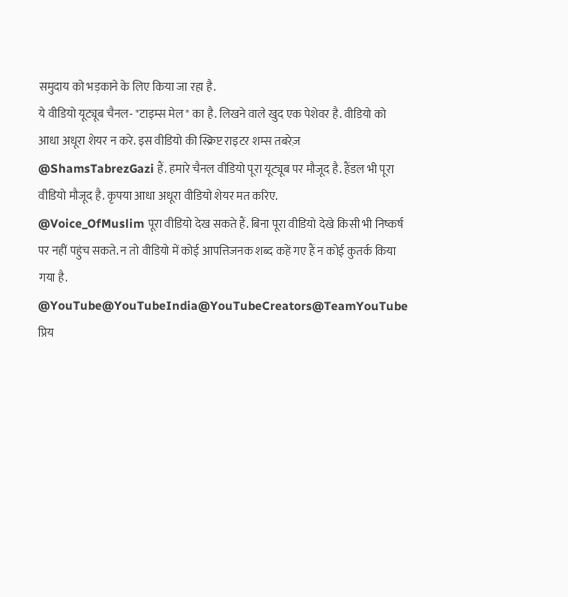समुदाय को भड़काने के लिए किया जा रहा है.
ये वीडियो यूट्यूब चैनल- "टाइम्स मेल" का है. लिखने वाले खुद एक पेशेवर है. वीडियो को आधा अधूरा शेयर न करे. इस वीडियो की स्क्रिप्ट राइटर शम्स तबरेज़ @ShamsTabrezGazi हैं. हमारे चैनल वीडियो पूरा यूट्यूब पर मौजूद है. हैंडल भी पूरा वीडियो मौजूद है. कृपया आधा अधूरा वीडियो शेयर मत करिए.
@Voice_OfMuslim पूरा वीडियो देख सकते हैं. बिना पूरा वीडियो देखे किसी भी निष्कर्ष पर नहीं पहुंच सकते. न तो वीडियो में कोई आपत्तिजनक शब्द कहें गए हैं न कोई कुतर्क किया गया है.
@YouTube@YouTubeIndia@YouTubeCreators@TeamYouTube
प्रिय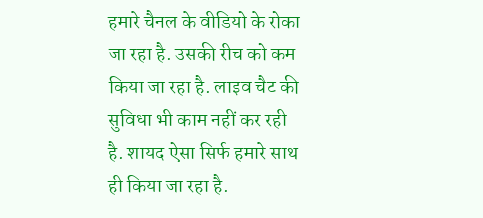हमारे चैनल के वीडियो के रोका जा रहा है. उसकी रीच को कम किया जा रहा है. लाइव चैट की सुविधा भी काम नहीं कर रही है. शायद ऐसा सिर्फ हमारे साथ ही किया जा रहा है.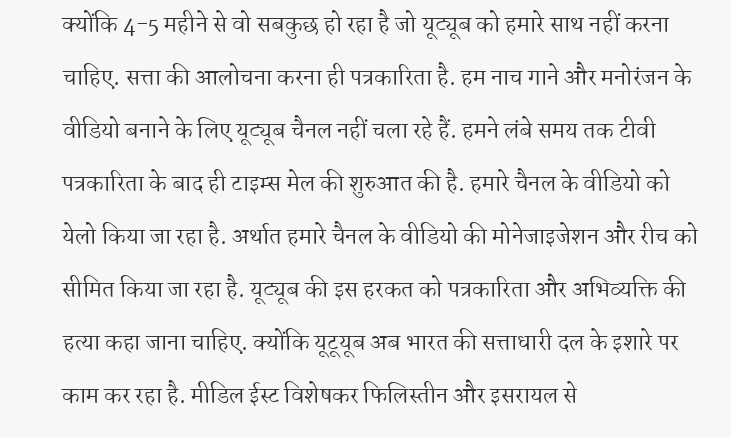क्योंकि 4-5 महीने से वो सबकुछ हो रहा है जो यूट्यूब को हमारे साथ नहीं करना चाहिए. सत्ता की आलोचना करना ही पत्रकारिता है. हम नाच गाने और मनोरंजन के वीडियो बनाने के लिए यूट्यूब चैनल नहीं चला रहे हैं. हमने लंबे समय तक टीवी पत्रकारिता के बाद ही टाइम्स मेल की शुरुआत की है. हमारे चैनल के वीडियो को येलो किया जा रहा है. अर्थात हमारे चैनल के वीडियो की मोनेजाइजेशन और रीच को सीमित किया जा रहा है. यूट्यूब की इस हरकत को पत्रकारिता और अभिव्यक्ति की हत्या कहा जाना चाहिए. क्योंकि यूटूयूब अब भारत की सत्ताधारी दल के इशारे पर काम कर रहा है. मीडिल ईस्ट विशेषकर फिलिस्तीन और इसरायल से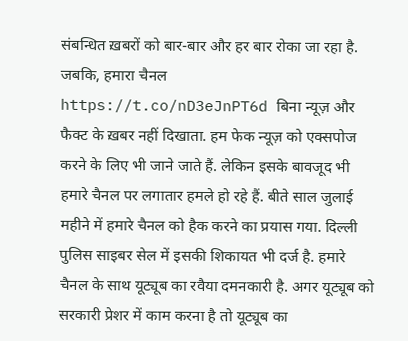संबन्धित ख़बरों को बार-बार और हर बार रोका जा रहा है. जबकि, हमारा चैनल https://t.co/nD3eJnPT6d बिना न्यूज़ और फैक्ट के ख़बर नहीं दिखाता. हम फेक न्यूज़ को एक्सपोज करने के लिए भी जाने जाते हैं. लेकिन इसके बावजूद भी हमारे चैनल पर लगातार हमले हो रहे हैं. बीते साल जुलाई महीने में हमारे चैनल को हैक करने का प्रयास गया. दिल्ली पुलिस साइबर सेल में इसकी शिकायत भी दर्ज है. हमारे चैनल के साथ यूट्यूब का रवैया दमनकारी है. अगर यूट्यूब को सरकारी प्रेशर में काम करना है तो यूट्यूब का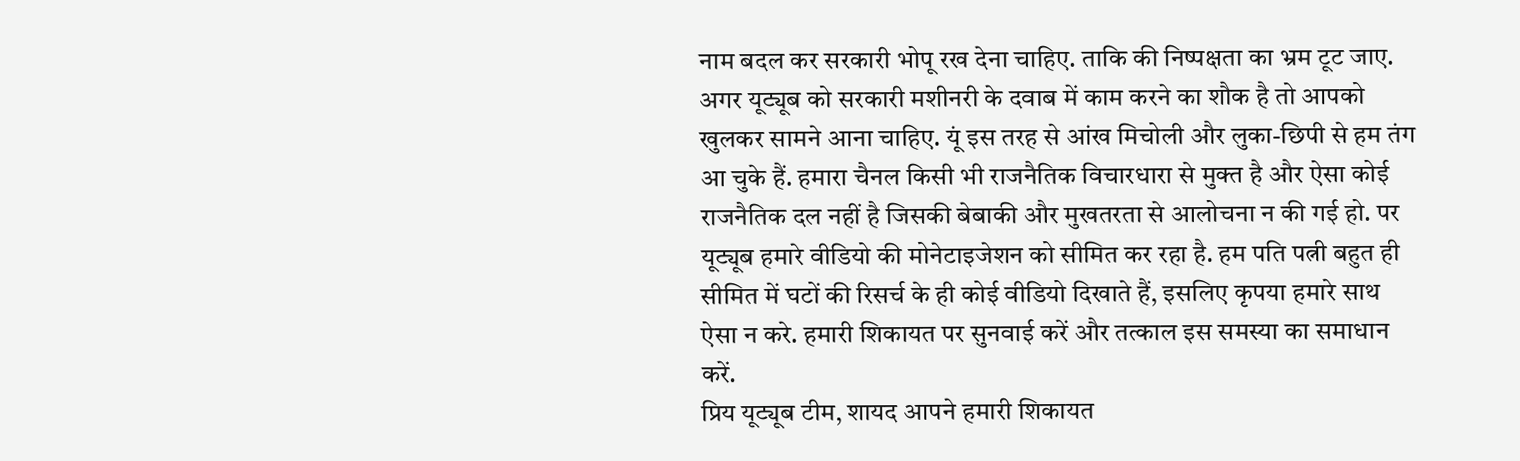नाम बदल कर सरकारी भोपू रख देना चाहिए. ताकि की निष्पक्षता का भ्रम टूट जाए. अगर यूट्यूब को सरकारी मशीनरी के दवाब में काम करने का शौक है तो आपको खुलकर सामने आना चाहिए. यूं इस तरह से आंख मिचोली और लुका-छिपी से हम तंग आ चुके हैं. हमारा चैनल किसी भी राजनैतिक विचारधारा से मुक्त है और ऐसा कोई राजनैतिक दल नहीं है जिसकी बेबाकी और मुखतरता से आलोचना न की गई हो. पर यूट्यूब हमारे वीडियो की मोनेटाइजेशन को सीमित कर रहा है. हम पति पत्नी बहुत ही सीमित में घटों की रिसर्च के ही कोई वीडियो दिखाते हैं, इसलिए कृपया हमारे साथ ऐसा न करे. हमारी शिकायत पर सुनवाई करें और तत्काल इस समस्या का समाधान करें.
प्रिय यूट्यूब टीम, शायद आपने हमारी शिकायत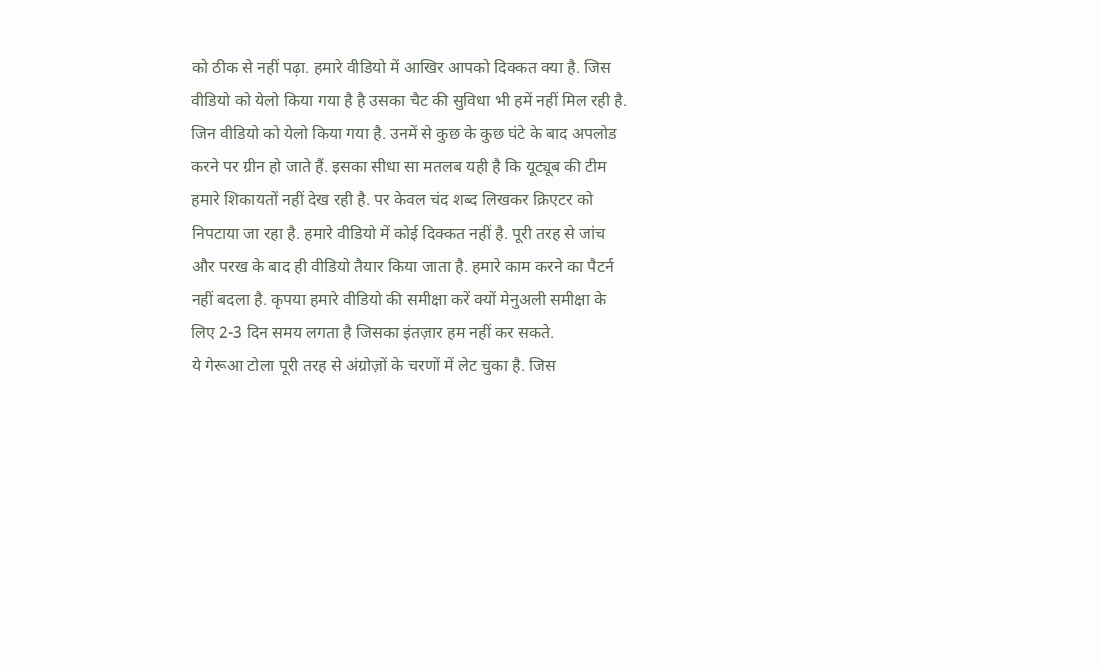को ठीक से नहीं पढ़ा. हमारे वीडियो में आखिर आपको दिक्कत क्या है. जिस वीडियो को येलो किया गया है है उसका चैट की सुविधा भी हमें नहीं मिल रही है. जिन वीडियो को येलो किया गया है. उनमें से कुछ के कुछ घंटे के बाद अपलोड करने पर ग्रीन हो जाते हैं. इसका सीधा सा मतलब यही है कि यूट्यूब की टीम हमारे शिकायतों नहीं देख रही है. पर केवल चंद शब्द लिखकर क्रिएटर को निपटाया जा रहा है. हमारे वीडियो में कोई दिक्कत नहीं है. पूरी तरह से जांच और परख के बाद ही वीडियो तैयार किया जाता है. हमारे काम करने का पैटर्न नहीं बदला है. कृपया हमारे वीडियो की समीक्षा करें क्यों मेनुअली समीक्षा के लिए 2-3 दिन समय लगता है जिसका इंतज़ार हम नहीं कर सकते.
ये गेरूआ टोला पूरी तरह से अंग्रोज़ों के चरणों में लेट चुका है. जिस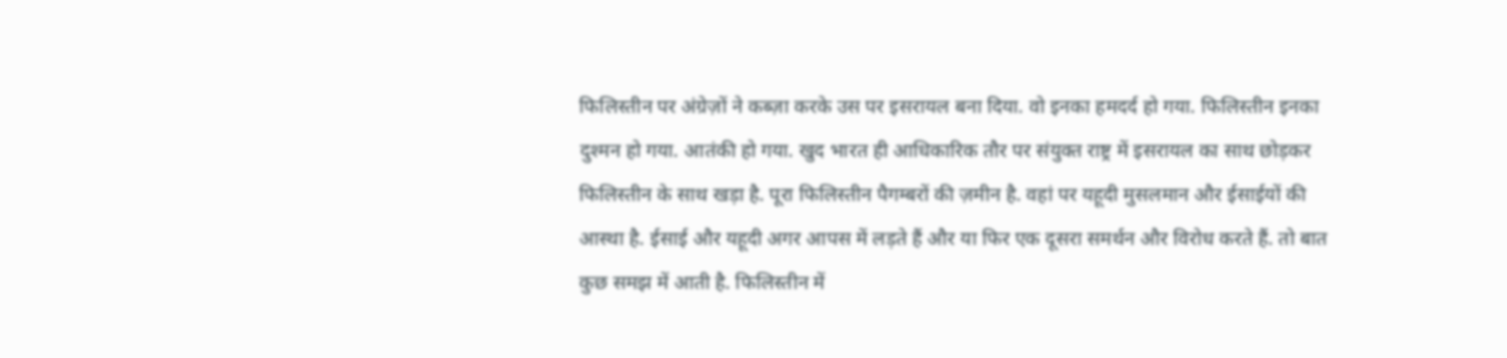फिलिस्तीन पर अंग्रेज़ों ने कब्ज़ा करके उस पर इसरायल बना दिया. वो इनका हमदर्द हो गया. फिलिस्तीन इनका दुश्मन हो गया. आतंकी हो गया. खुद भारत ही आधिकारिक तौर पर संयुक्त राष्ट्र में इसरायल का साथ छोड़कर फिलिस्तीन के साथ खड़ा है. पूरा फिलिस्तीन पैगम्बरों की ज़मीन है. वहां पर यहूदी मुसलमान और ईसाईयों की आस्था है. ईसाई और यहूदी अगर आपस में लड़ते हैं और या फिर एक दूसरा समर्थन और विरोध करते हैं. तो बात कुछ समझ में आती है. फिलिस्तीन में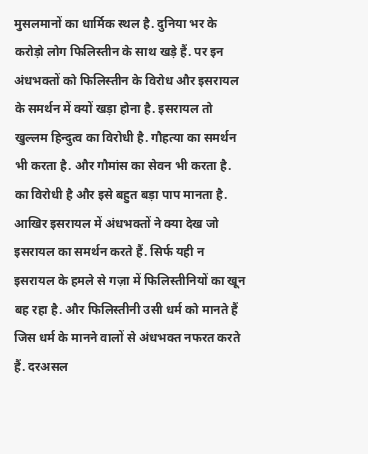मुसलमानों का धार्मिक स्थल है. दुनिया भर के करोड़ो लोग फिलिस्तीन के साथ खड़े हैं. पर इन अंधभक्तों को फिलिस्तीन के विरोध और इसरायल के समर्थन में क्यों खड़ा होना है. इसरायल तो खुल्लम हिन्दुत्व का विरोधी है. गौहत्या का समर्थन भी करता है. और गौमांस का सेवन भी करता है. का विरोधी है और इसे बहुत बड़ा पाप मानता है. आखिर इसरायल में अंधभक्तों ने क्या देख जो इसरायल का समर्थन करते हैं. सिर्फ यही न इसरायल के हमले से गज़ा में फिलिस्तीनियों का खून बह रहा है. और फिलिस्तीनी उसी धर्म को मानते हैं जिस धर्म के मानने वालों से अंधभक्त नफरत करते हैं. दरअसल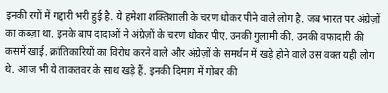इनकी रगों में गद्दारी भरी हुई है. ये हमेशा शक्तिशाली के चरण धोकर पीने वाले लोग है. जब भारत पर अंग्रेज़ों का कब्ज़ा था. इनके बाप दादाओं ने अंग्रेज़ों के चरण धोकर पीए. उनकी गुलामी की. उनकी वफादारी की कसमें खाई. क्रांतिकारियों का विरोध करने वाले और अंग्रेज़ों के समर्थन में खड़े होने वाले उस वक्त यही लोग थे. आज भी ये ताकतवर के साथ खड़े हैं. इनकी दिमाग में गोबर की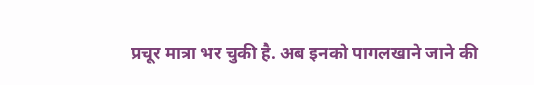प्रचूर मात्रा भर चुकी है. अब इनको पागलखाने जाने की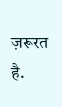ज़रूरत है.